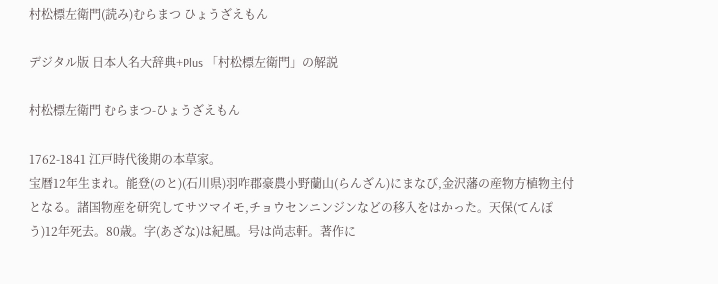村松標左衛門(読み)むらまつ ひょうざえもん

デジタル版 日本人名大辞典+Plus 「村松標左衛門」の解説

村松標左衛門 むらまつ-ひょうざえもん

1762-1841 江戸時代後期の本草家。
宝暦12年生まれ。能登(のと)(石川県)羽咋郡豪農小野蘭山(らんざん)にまなび,金沢藩の産物方植物主付となる。諸国物産を研究してサツマイモ,チョウセンニンジンなどの移入をはかった。天保(てんぽう)12年死去。80歳。字(あざな)は紀風。号は尚志軒。著作に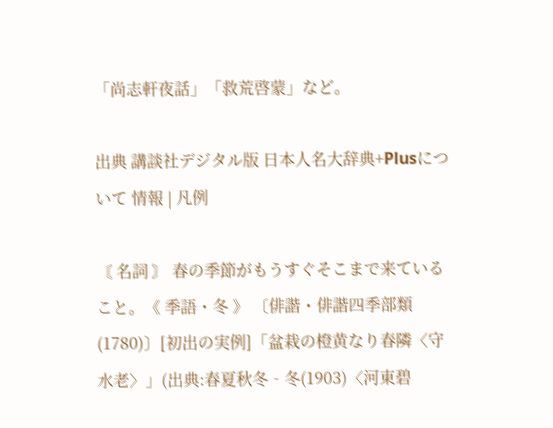「尚志軒夜話」「救荒啓蒙」など。

出典 講談社デジタル版 日本人名大辞典+Plusについて 情報 | 凡例

〘 名詞 〙 春の季節がもうすぐそこまで来ていること。《 季語・冬 》 〔俳諧・俳諧四季部類(1780)〕[初出の実例]「盆栽の橙黄なり春隣〈守水老〉」(出典:春夏秋冬‐冬(1903)〈河東碧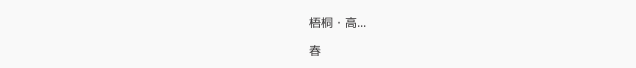梧桐・高...

春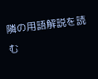隣の用語解説を読む